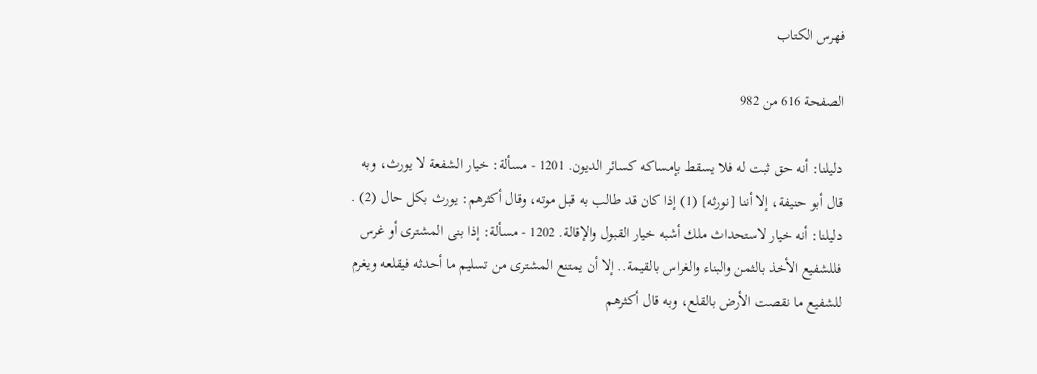فهرس الكتاب

الصفحة 616 من 982

دليلنا: أنه حق ثبت له فلا يسقط بإمساكه كسائر الديون. 1201 - مسألة: خيار الشفعة لا يورث، وبه قال أبو حنيفة، إلا أننا [نورثه] (1) إذا كان قد طالب به قبل موته، وقال أكثرهم: يورث بكل حال (2) . دليلنا: أنه خيار لاستحداث ملك أشبه خيار القبول والإقالة. 1202 - مسألة: إذا بنى المشترى أو غرس فللشفيع الأخذ بالثمن والبناء والغراس بالقيمة.. إلا أن يمتنع المشترى من تسليم ما أحدثه فيقلعه ويغرم للشفيع ما نقصت الأرض بالقلع، وبه قال أكثرهم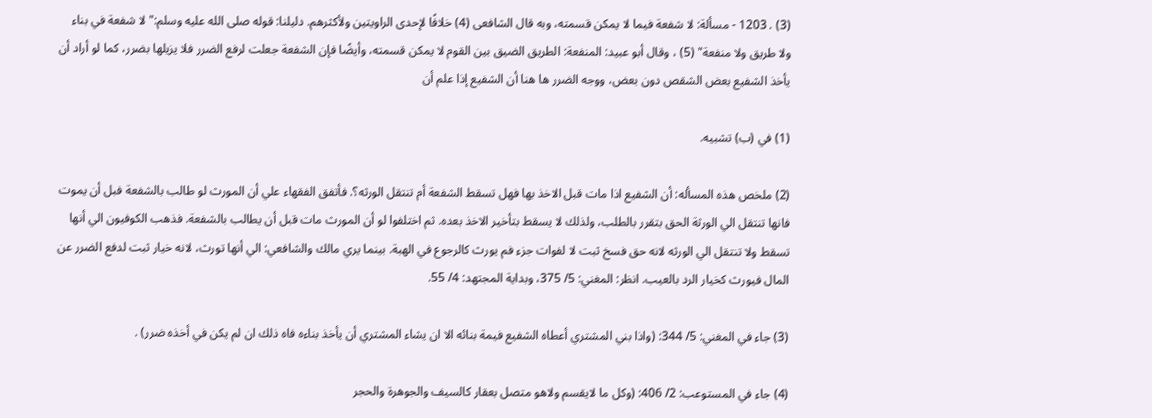(3) . 1203 - مسألة: لا شفعة فيما لا يمكن قسمته، وبه قال الشافعى (4) خلافًا لإحدى الراويتين ولأكثرهم. دليلنا: قوله صلى الله عليه وسلم:"لا شفعة في بناء ولا طريق ولا منفعة" (5) ، وقال أبو عبيد: المنفعة: الطريق الضيق بين القوم لا يمكن قسمته، وأيضًا فإن الشفعة جعلت لرفع الضرر فلا يزيلها بضرر، كما لو أراد أن يأخذ الشفيع بعض الشقص دون بعض، ووجه الضرر ها هنا أن الشفيع إذا علم أن

(1) في (ب) تشبيه.

(2) ملخص هذه المسأله: أن الشفيع اذا مات قبل الاخذ بها فهل تسقط الشفعة أم تنتقل الورثه؟. فأتفق الفقهاء علي أن المورث لو طالب بالشفعة فبل أن يموت فانها تنتقل الي الورثة الحق بتقرر بالطلب، ولذلك لا يسقط بتأخير الاخذ بعده. ثم اختلفوا لو أن المورث مات قبل أن يطالب بالشفعة. فذهب الكوفيون الي أنها تسقط ولا تنتقل الي الورثه لانه حق فسخ ثبت لا لفوات جزء فم يورث كالرجوع في الهبة. بينما يري مالك والشافعي: الي أنها تورث، لانه خيار ثبت لدفع الضرر عن المال فيورث كخيار الرد بالعيب. انظر: المغني: 5/ 375، وبداية المجتهد: 4/ 55.

(3) جاء في المغني: 5/ 344: (واذا بني المشتري أعطاه الشفيع فيمة بنائه الا ان يشاء المشتري أن يأخذ بناءه فاه ذلك ان لم يكن في أخذه ضرر) .

(4) جاء في المستوعب: 2/ 406: (وكل ما لايقسم ولاهو متصل بعقار كالسيف والجوهرة والحجر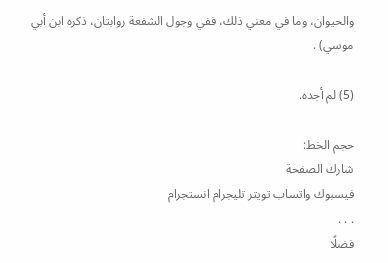والحيوان، وما في معني ذلك، ففي وجول الشفعة روابتان، ذكره ابن أبي موسي) .

(5) لم أجده.

حجم الخط:
شارك الصفحة
فيسبوك واتساب تويتر تليجرام انستجرام
. . .
فضلًا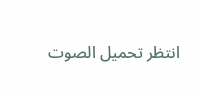انتظر تحميل الصوت